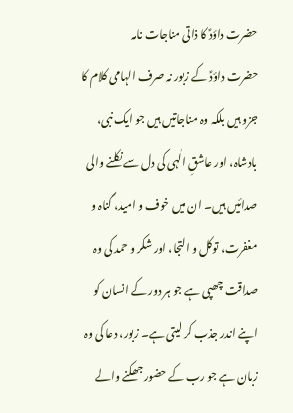حضرت داؤدؑ کا ذاتی مناجات نامہ
حضرت داؤدؑ کے زبور نہ صرف الہامی کلام کا جزو ہیں بلکہ وہ مناجاتیں ہیں جو ایک نبی، بادشاہ، اور عاشقِ الٰہی کی دل سے نکلنے والی صدائیں ہیں۔ ان میں خوف و امید، گناہ و مغفرت، توکل و التجا، اور شکر و حمد کی وہ صداقت چھپی ہے جو ہر دور کے انسان کو اپنے اندر جذب کر لیتی ہے۔ زبور، دعا کی وہ زبان ہے جو رب کے حضور جھکنے والے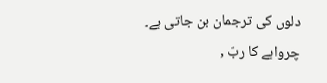دلوں کی ترجمان بن جاتی ہے۔
چرواہے کا ربّ ,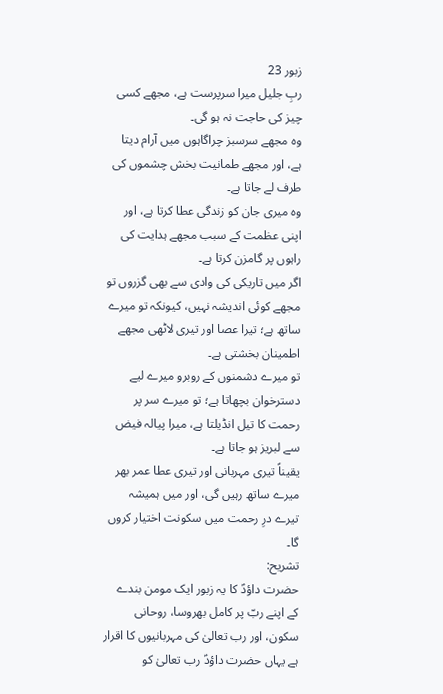زبور 23
ربِ جلیل میرا سرپرست ہے، مجھے کسی چیز کی حاجت نہ ہو گی۔
وہ مجھے سرسبز چراگاہوں میں آرام دیتا ہے، اور مجھے طمانیت بخش چشموں کی طرف لے جاتا ہے۔
وہ میری جان کو زندگی عطا کرتا ہے، اور اپنی عظمت کے سبب مجھے ہدایت کی راہوں پر گامزن کرتا ہے۔
اگر میں تاریکی کی وادی سے بھی گزروں تو مجھے کوئی اندیشہ نہیں، کیونکہ تو میرے ساتھ ہے؛ تیرا عصا اور تیری لاٹھی مجھے اطمینان بخشتی ہے۔
تو میرے دشمنوں کے روبرو میرے لیے دسترخوان بچھاتا ہے؛ تو میرے سر پر رحمت کا تیل انڈیلتا ہے، میرا پیالہ فیض سے لبریز ہو جاتا ہے۔
یقیناً تیری مہربانی اور تیری عطا عمر بھر میرے ساتھ رہیں گی، اور میں ہمیشہ تیرے درِ رحمت میں سکونت اختیار کروں گا۔
تشریح:
حضرت داؤدؑ کا یہ زبور ایک مومن بندے کے اپنے ربّ پر کامل بھروسا، روحانی سکون، اور رب تعالیٰ کی مہربانیوں کا اقرار ہے یہاں حضرت داؤدؑ رب تعالیٰ کو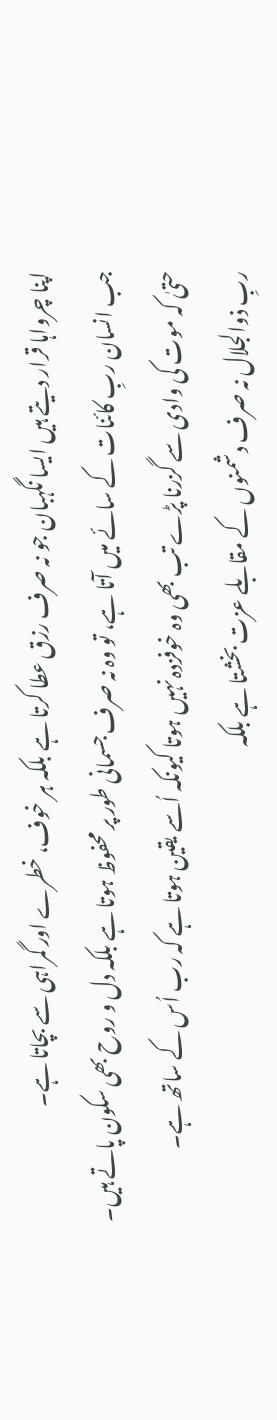اپنا چرواہا قرار دیتے ہیں ایسا نگہبان جو نہ صرف رزق عطا کرتا ہے بلکہ ہر خوف، خطرے اور گمراہی سے بچاتا ہے۔
جب انسان ربِ کائنات کے سائے میں آتا ہے، تو وہ نہ صرف جسمانی طور پر محفوظ ہوتا ہے بلکہ دل و روح بھی سکون پاتے ہیں۔ حتیٰ کہ موت کی وادی سے گزرنا پڑے تب بھی وہ خوفزدہ نہیں ہوتا کیونکہ اُسے یقین ہوتا ہے کہ رب اُس کے ساتھ ہے۔
ربِ ذوالجلال نہ صرف دشمنوں کے مقابلے عزت بخشتا ہے بلکہ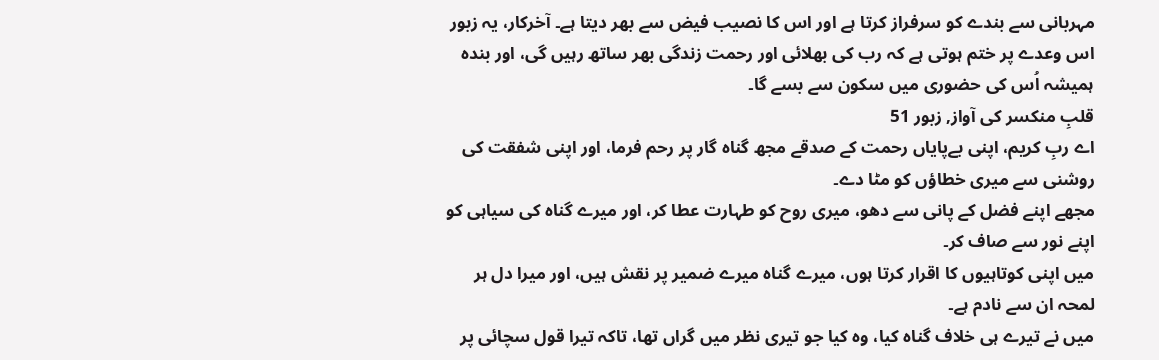مہربانی سے بندے کو سرفراز کرتا ہے اور اس کا نصیب فیض سے بھر دیتا ہے۔ آخرکار، یہ زبور اس وعدے پر ختم ہوتی ہے کہ رب کی بھلائی اور رحمت زندگی بھر ساتھ رہیں گی، اور بندہ ہمیشہ اُس کی حضوری میں سکون سے بسے گا۔
قلبِ منکسر کی آواز, زبور 51
اے ربِ کریم، اپنی بےپایاں رحمت کے صدقے مجھ گناہ گار پر رحم فرما، اور اپنی شفقت کی روشنی سے میری خطاؤں کو مٹا دے۔
مجھے اپنے فضل کے پانی سے دھو، میری روح کو طہارت عطا کر، اور میرے گناہ کی سیاہی کو اپنے نور سے صاف کر۔
میں اپنی کوتاہیوں کا اقرار کرتا ہوں، میرے گناہ میرے ضمیر پر نقش ہیں، اور میرا دل ہر لمحہ ان سے نادم ہے۔
میں نے تیرے ہی خلاف گناہ کیا، وہ کیا جو تیری نظر میں گراں تھا، تاکہ تیرا قول سچائی پر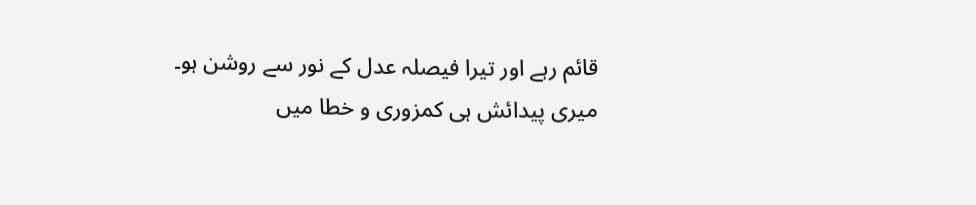قائم رہے اور تیرا فیصلہ عدل کے نور سے روشن ہو۔
میری پیدائش ہی کمزوری و خطا میں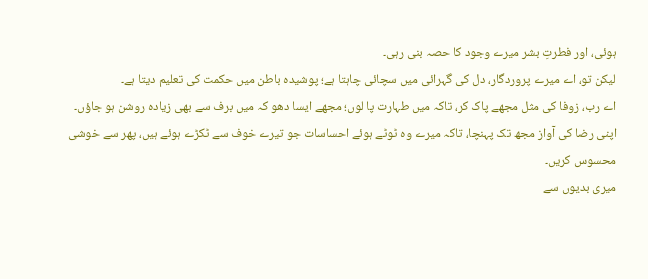ہوئی، اور فطرتِ بشر میرے وجود کا حصہ بنی رہی۔
لیکن تو، اے میرے پروردگار، دل کی گہرائی میں سچائی چاہتا ہے؛ پوشیدہ باطن میں حکمت کی تعلیم دیتا ہے۔
اے رب، زوفا کی مثل مجھے پاک کر، تاکہ میں طہارت پا لوں؛ مجھے ایسا دھو کہ میں برف سے بھی زیادہ روشن ہو جاؤں۔
اپنی رضا کی آواز مجھ تک پہنچا، تاکہ میرے وہ ٹوٹے ہوئے احساسات جو تیرے خوف سے ٹکڑے ہوئے ہیں، پھر سے خوشی محسوس کریں۔
میری بدیوں سے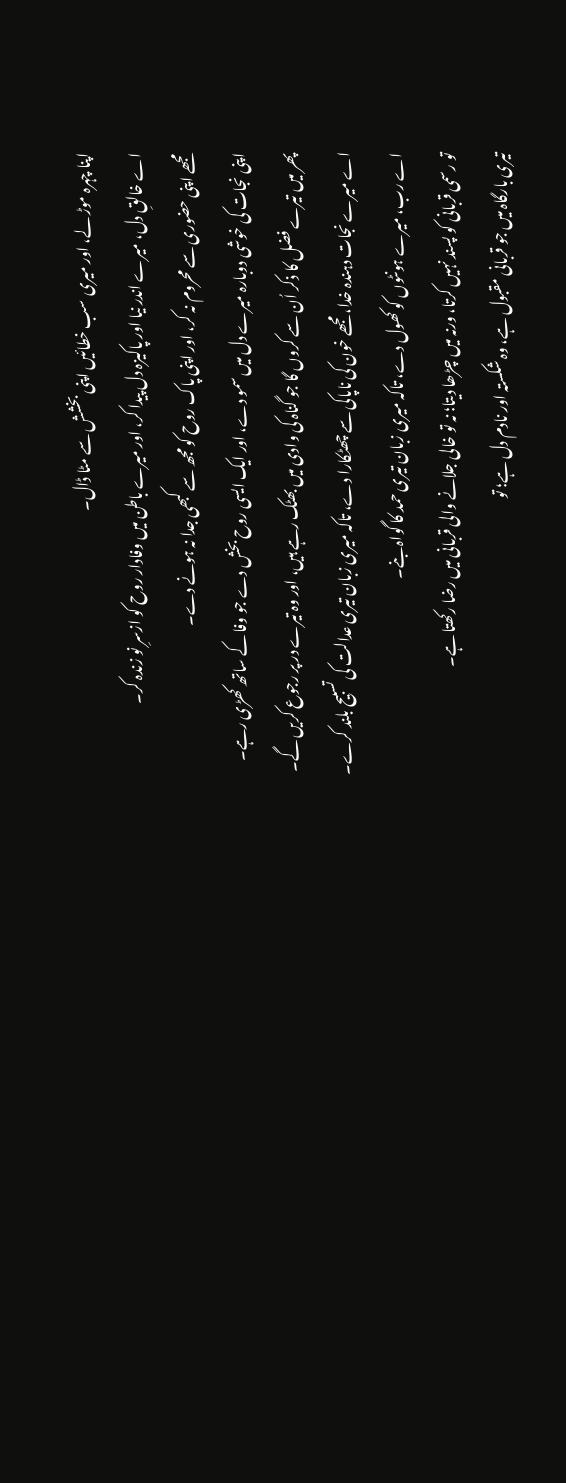اپنا چہرہ موڑ لے، اور میری سب خطائیں اپنی بخشش سے مٹا ڈال۔
اے خالقِ دل، میرے اندر نیا اور پاکیزہ دل پیدا کر، اور میرے باطن میں وفادار روح کو ازسرِ نو زندہ کر۔
مجھے اپنی حضوری سے محروم نہ کر، اور اپنی پاک روح کو مجھ سے کبھی جدا نہ ہونے دے۔
اپنی نجات کی خوشی دوبارہ میرے دل میں سمو دے، اور ایک ایسی روح بخش دے جو وفا کے ساتھ کھڑی رہے۔
پھر میں تیرے فضل کا ذکر اُن سے کروں گا جو گناہ کی وادی میں بھٹک رہے ہیں، اور وہ تیرے در پر رجوع کریں گے۔
اے میرے نجات دہندہ خدا، مجھے خون کی ناپاکی سے چھٹکارا دے، تاکہ میری زبان تیری عدالت کی تسبیح بلند کرے۔
اے رب، میرے ہونٹوں کو کھول دے، تاکہ میری زبان تیری حمد کا گواہ بنے۔
تو رسمی قربانی کو پسند نہیں کرتا، ورنہ میں چڑھا دیتا؛ نہ تو خالی جلانے والی قربانی میں رضا رکھتا ہے۔
تیری بارگاہ میں جو قربانی مقبول ہے، وہ شکستہ اور نادم دل ہے؛ تو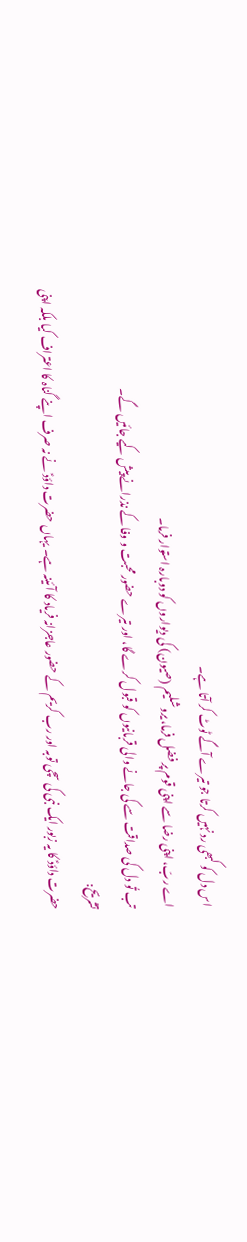اس دل کو کبھی رد نہیں کرتا جو تیرے آگے ٹوٹ کر آتا ہے۔
اے ربّ، اپنی رضا سے اپنی قوم پر فضل فرما، یروشلیم (صیون) کی دیواروں کو دوبارہ استوار فرما۔
تب تُو دل کی صداقت سے کی جانے والی قربانیوں کو قبول کرے گا، اور تیرے حضور محبت و وفا کے نذرانے پیش کیے جائیں گے۔
تشریح:
حضرت داؤدؑ کا یہ زبور ایک نبی کی سچی توبہ اور رب کریم کے حضور عاجزانہ فریاد کا آئینہ ہے۔ یہاں حضرت داؤدؑ نے نہ صرف اپنے گناہ کا اعتراف کیا بلکہ اپنی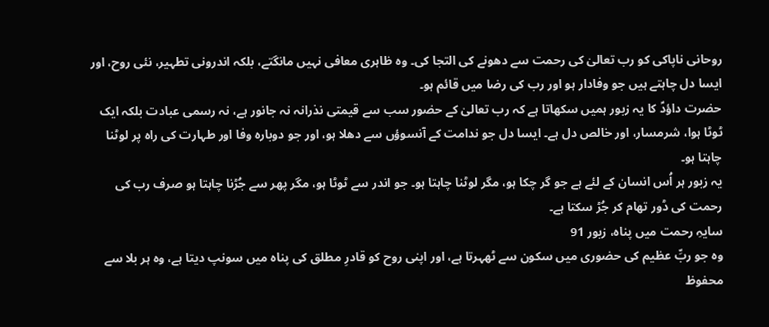روحانی ناپاکی کو رب تعالیٰ کی رحمت سے دھونے کی التجا کی۔ وہ ظاہری معافی نہیں مانگتے، بلکہ اندرونی تطہیر، نئی روح، اور ایسا دل چاہتے ہیں جو وفادار ہو اور رب کی رضا میں قائم ہو۔
حضرت داؤدؑ کا یہ زبور ہمیں سکھاتا ہے کہ رب تعالیٰ کے حضور سب سے قیمتی نذرانہ نہ جانور ہے، نہ رسمی عبادت بلکہ ایک ٹوٹا ہوا، شرمسار، اور خالص دل ہے۔ ایسا دل جو ندامت کے آنسوؤں سے دھلا ہو، اور جو دوبارہ وفا اور طہارت کی راہ پر لوٹنا چاہتا ہو۔
یہ زبور ہر اُس انسان کے لئے ہے جو گر چکا ہو، مگر لوٹنا چاہتا ہو۔ جو اندر سے ٹوٹا ہو، مگر پھر سے جُڑنا چاہتا ہو صرف رب کی رحمت کی ڈور تھام کر جُڑ سکتا ہے۔
سایہِ رحمت میں پناہ، زبور 91
وہ جو ربِّ عظیم کی حضوری میں سکون سے ٹھہرتا ہے، اور اپنی روح کو قادرِ مطلق کی پناہ میں سونپ دیتا ہے، وہ ہر بلا سے محفوظ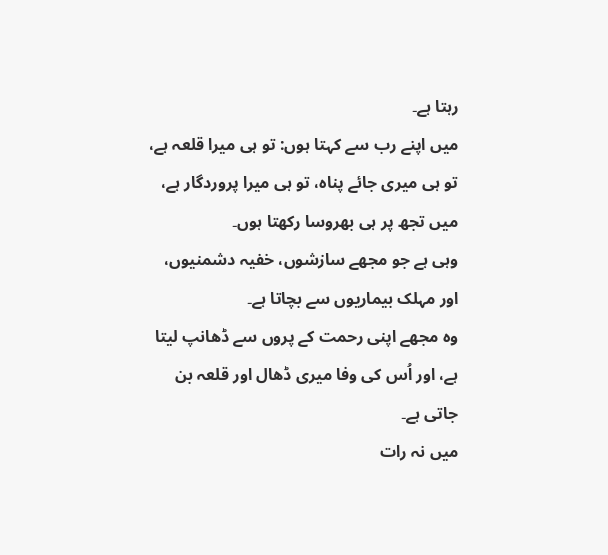رہتا ہے۔
میں اپنے رب سے کہتا ہوں: تو ہی میرا قلعہ ہے، تو ہی میری جائے پناہ، تو ہی میرا پروردگار ہے، میں تجھ پر ہی بھروسا رکھتا ہوں۔
وہی ہے جو مجھے سازشوں، خفیہ دشمنیوں، اور مہلک بیماریوں سے بچاتا ہے۔
وہ مجھے اپنی رحمت کے پروں سے ڈھانپ لیتا ہے، اور اُس کی وفا میری ڈھال اور قلعہ بن جاتی ہے۔
میں نہ رات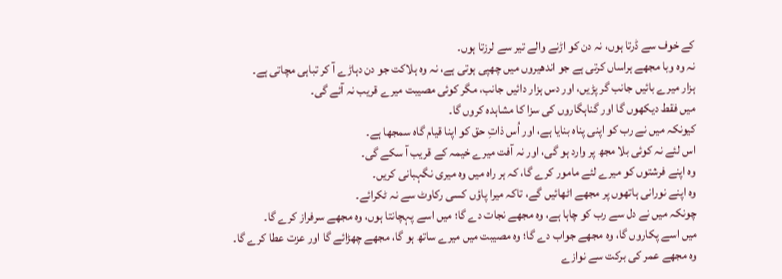کے خوف سے ڈرتا ہوں، نہ دن کو اڑنے والے تیر سے لرزتا ہوں۔
نہ وہ وبا مجھے ہراساں کرتی ہے جو اندھیروں میں چھپی ہوتی ہے، نہ وہ ہلاکت جو دن دہاڑے آ کر تباہی مچاتی ہے۔
ہزار میرے بائیں جانب گر پڑیں، اور دس ہزار دائیں جانب، مگر کوئی مصیبت میرے قریب نہ آئے گی۔
میں فقط دیکھوں گا اور گناہگاروں کی سزا کا مشاہدہ کروں گا۔
کیونکہ میں نے رب کو اپنی پناہ بنایا ہے، اور اُس ذاتِ حق کو اپنا قیام گاہ سمجھا ہے۔
اس لئے نہ کوئی بلا مجھ پر وارد ہو گی، اور نہ آفت میرے خیمہ کے قریب آ سکے گی۔
وہ اپنے فرشتوں کو میرے لئے مامور کرے گا، کہ ہر راہ میں وہ میری نگہبانی کریں۔
وہ اپنے نورانی ہاتھوں پر مجھے اٹھائیں گے، تاکہ میرا پاؤں کسی رکاوٹ سے نہ ٹکرائے۔
چونکہ میں نے دل سے رب کو چاہا ہے، وہ مجھے نجات دے گا؛ میں اسے پہچانتا ہوں، وہ مجھے سرفراز کرے گا۔
میں اسے پکاروں گا، وہ مجھے جواب دے گا؛ وہ مصیبت میں میرے ساتھ ہو گا، مجھے چھڑائے گا اور عزت عطا کرے گا۔
وہ مجھے عمر کی برکت سے نوازے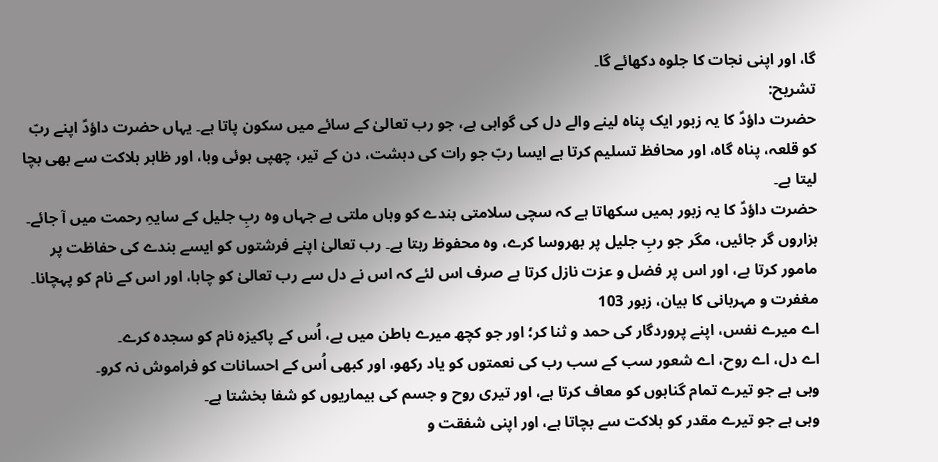گا، اور اپنی نجات کا جلوہ دکھائے گا۔
تشریح:
حضرت داؤدؑ کا یہ زبور ایک پناہ لینے والے دل کی گواہی ہے، جو رب تعالیٰ کے سائے میں سکون پاتا ہے۔ یہاں حضرت داؤدؑ اپنے ربّ کو قلعہ، پناہ گاہ، اور محافظ تسلیم کرتا ہے ایسا ربّ جو رات کی دہشت، دن کے تیر، چھپی ہوئی وبا، اور ظاہر ہلاکت سے بھی بچا لیتا ہے۔
حضرت داؤدؑ کا یہ زبور ہمیں سکھاتا ہے کہ سچی سلامتی بندے کو وہاں ملتی ہے جہاں وہ ربِ جلیل کے سایہِ رحمت میں آ جائے۔ ہزاروں گر جائیں، مگر جو ربِ جلیل پر بھروسا کرے، وہ محفوظ رہتا ہے۔ رب تعالیٰ اپنے فرشتوں کو ایسے بندے کی حفاظت پر مامور کرتا ہے، اور اس پر فضل و عزت نازل کرتا ہے صرف اس لئے کہ اس نے دل سے رب تعالیٰ کو چاہا، اور اس کے نام کو پہچانا۔
مغفرت و مہربانی کا بیان، زبور 103
اے میرے نفس، اپنے پروردگار کی حمد و ثنا کر؛ اور جو کچھ میرے باطن میں ہے، اُس کے پاکیزہ نام کو سجدہ کرے۔
اے دل، اے روح، اے شعور سب کے سب رب کی نعمتوں کو یاد رکھو، اور کبھی اُس کے احسانات کو فراموش نہ کرو۔
وہی ہے جو تیرے تمام گناہوں کو معاف کرتا ہے، اور تیری روح و جسم کی بیماریوں کو شفا بخشتا ہے۔
وہی ہے جو تیرے مقدر کو ہلاکت سے بچاتا ہے، اور اپنی شفقت و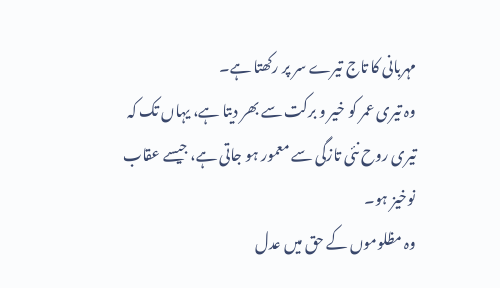مہربانی کا تاج تیرے سر پر رکھتا ہے۔
وہ تیری عمر کو خیر و برکت سے بھر دیتا ہے، یہاں تک کہ تیری روح نئی تازگی سے معمور ہو جاتی ہے، جیسے عقاب نوخیز ہو۔
وہ مظلوموں کے حق میں عدل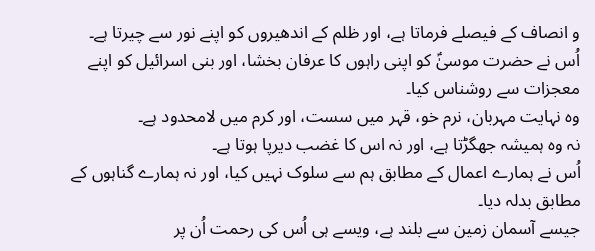و انصاف کے فیصلے فرماتا ہے، اور ظلم کے اندھیروں کو اپنے نور سے چیرتا ہے۔
اُس نے حضرت موسیٰؑ کو اپنی راہوں کا عرفان بخشا، اور بنی اسرائیل کو اپنے معجزات سے روشناس کیا۔
وہ نہایت مہربان، نرم خو، قہر میں سست، اور کرم میں لامحدود ہے۔
نہ وہ ہمیشہ جھگڑتا ہے، اور نہ اس کا غضب دیرپا ہوتا ہے۔
اُس نے ہمارے اعمال کے مطابق ہم سے سلوک نہیں کیا، اور نہ ہمارے گناہوں کے مطابق بدلہ دیا۔
جیسے آسمان زمین سے بلند ہے، ویسے ہی اُس کی رحمت اُن پر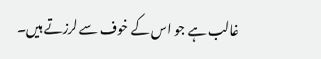غالب ہے جو اس کے خوف سے لرزتے ہیں۔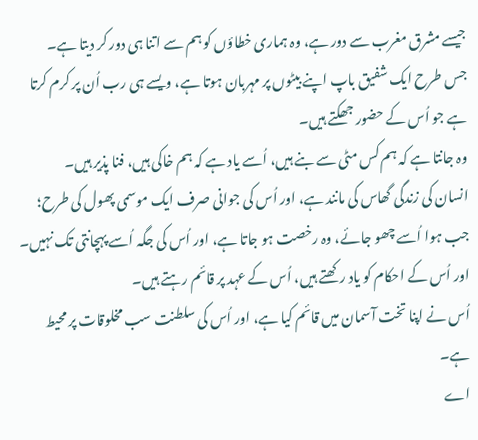جیسے مشرق مغرب سے دور ہے، وہ ہماری خطاؤں کو ہم سے اتنا ہی دور کر دیتا ہے۔
جس طرح ایک شفیق باپ اپنے بیٹوں پر مہربان ہوتا ہے، ویسے ہی رب اُن پر کرم کرتا ہے جو اُس کے حضور جھکتے ہیں۔
وہ جانتا ہے کہ ہم کس مٹی سے بنے ہیں، اُسے یاد ہے کہ ہم خاکی ہیں، فنا پذیر ہیں۔
انسان کی زندگی گھاس کی مانند ہے، اور اُس کی جوانی صرف ایک موسمی پھول کی طرح؛
جب ہوا اُسے چھو جائے، وہ رخصت ہو جاتا ہے، اور اُس کی جگہ اُسے پہچانتی تک نہیں۔
اور اُس کے احکام کو یاد رکھتے ہیں، اُس کے عہد پر قائم رہتے ہیں۔
اُس نے اپنا تخت آسمان میں قائم کیا ہے، اور اُس کی سلطنت سب مخلوقات پر محیط ہے۔
اے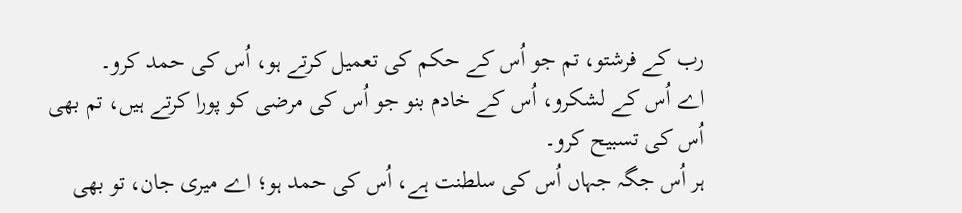رب کے فرشتو، تم جو اُس کے حکم کی تعمیل کرتے ہو، اُس کی حمد کرو۔
اے اُس کے لشکرو، اُس کے خادم بنو جو اُس کی مرضی کو پورا کرتے ہیں، تم بھی اُس کی تسبیح کرو۔
ہر اُس جگہ جہاں اُس کی سلطنت ہے، اُس کی حمد ہو؛ اے میری جان، تو بھی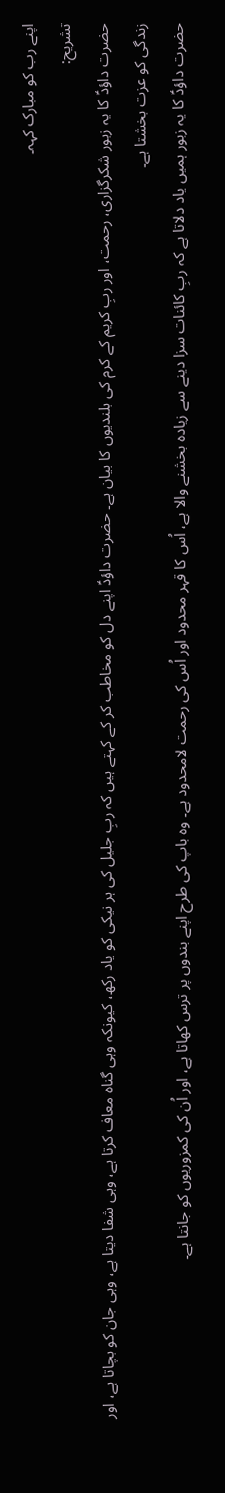اپنے رب کو مبارک کہہ۔
تشریح:
حضرت داؤدؑ کا یہ زبور شکرگزاری، رحمت، اور ربِ کریم کے کرم کی بلندیوں کا بیان ہے۔ حضرت داؤدؑ اپنے دل کو مخاطب کر کے کہتے ہیں کہ ربِ جلیل کی ہر نیکی کو یاد رکھ، کیونکہ وہی گناہ معاف کرتا ہے، وہی شفا دیتا ہے، وہی جان کو بچاتا ہے، اور زندگی کو عزت بخشتا ہے۔
حضرت داؤدؑ کا یہ زبور ہمیں یاد دلاتا ہے کہ ربِ کائنات سزا دینے سے زیادہ بخشنے والا ہے، اُس کا قہر محدود اور اُس کی رحمت لامحدود ہے۔ وہ باپ کی طرح اپنے بندوں پر ترس کھاتا ہے، اور اُن کی کمزوریوں کو جانتا ہے۔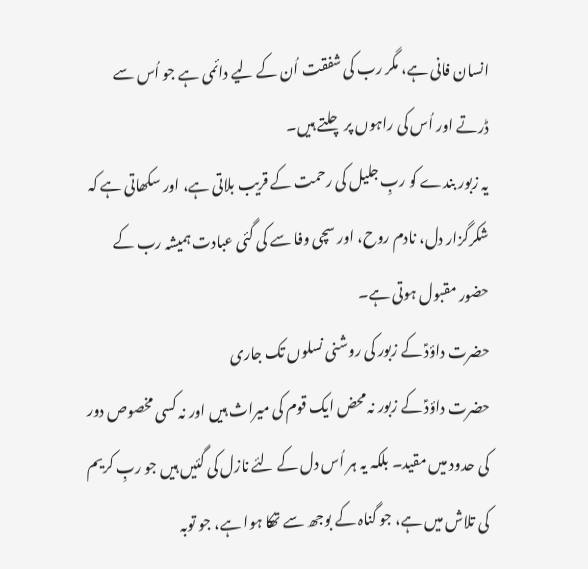انسان فانی ہے، مگر رب کی شفقت اُن کے لیے دائمی ہے جو اُس سے ڈرتے اور اُس کی راہوں پر چلتے ہیں۔
یہ زبور بندے کو ربِ جلیل کی رحمت کے قریب بلاتی ہے، اور سکھاتی ہے کہ شکرگزار دل، نادم روح، اور سچی وفا سے کی گئی عبادت ہمیشہ رب کے حضور مقبول ہوتی ہے۔
حضرت داؤدؑ کے زبور کی روشنی نسلوں تک جاری
حضرت داؤدؑ کے زبور نہ محض ایک قوم کی میراث ہیں اور نہ کسی مخصوص دور کی حدود میں مقید۔ بلکہ یہ ہر اُس دل کے لئے نازل کی گئیں ہیں جو ربِ کریم کی تلاش میں ہے، جو گناہ کے بوجھ سے تھکا ہوا ہے، جو توبہ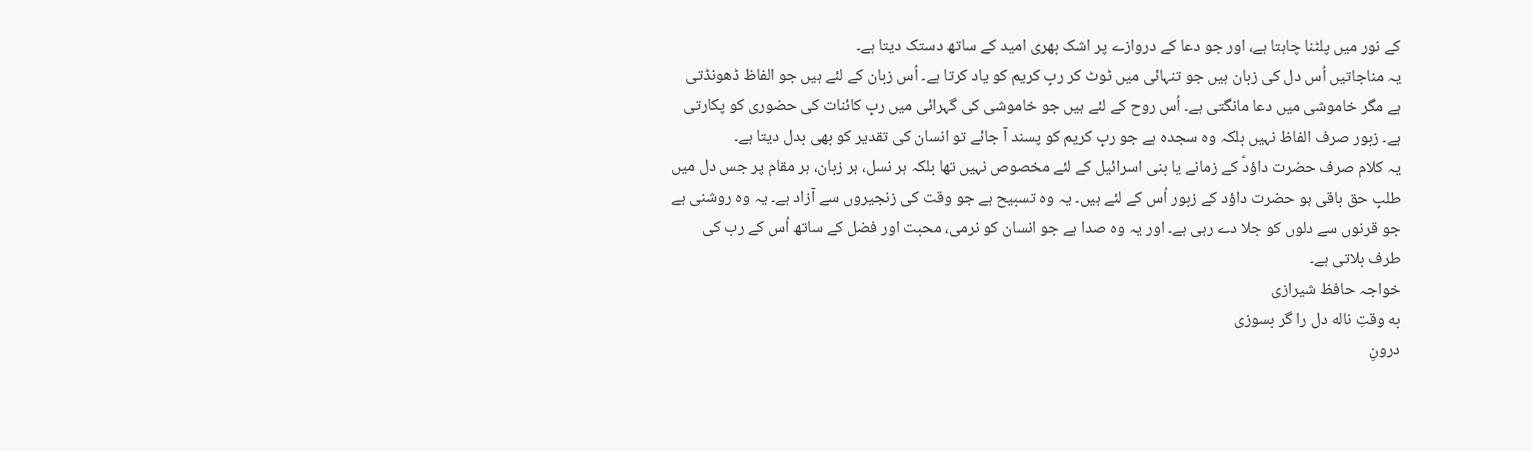کے نور میں پلٹنا چاہتا ہے، اور جو دعا کے دروازے پر اشک بھری امید کے ساتھ دستک دیتا ہے۔
یہ مناجاتیں اُس دل کی زبان ہیں جو تنہائی میں ٹوٹ کر ربِ کریم کو یاد کرتا ہے۔ اُس زبان کے لئے ہیں جو الفاظ ڈھونڈتی ہے مگر خاموشی میں دعا مانگتی ہے۔ اُس روح کے لئے ہیں جو خاموشی کی گہرائی میں ربِ کائنات کی حضوری کو پکارتی ہے۔ زبور صرف الفاظ نہیں بلکہ وہ سجدہ ہے جو ربِ کریم کو پسند آ جائے تو انسان کی تقدیر کو بھی بدل دیتا ہے۔
یہ کلام صرف حضرت داؤدؑ کے زمانے یا بنی اسرائیل کے لئے مخصوص نہیں تھا بلکہ ہر نسل، ہر زبان، ہر مقام پر جس دل میں طلبِ حق باقی ہو حضرت داؤد کے زبور اُس کے لئے ہیں۔ یہ وہ تسبیح ہے جو وقت کی زنجیروں سے آزاد ہے۔ یہ وہ روشنی ہے جو قرنوں سے دلوں کو جلا دے رہی ہے۔ اور یہ وہ صدا ہے جو انسان کو نرمی، محبت اور فضل کے ساتھ اُس کے رب کی طرف بلاتی ہے۔
خواجہ حافظ شیرازی
به وقتِ ناله دل را گر بسوزی
درونِ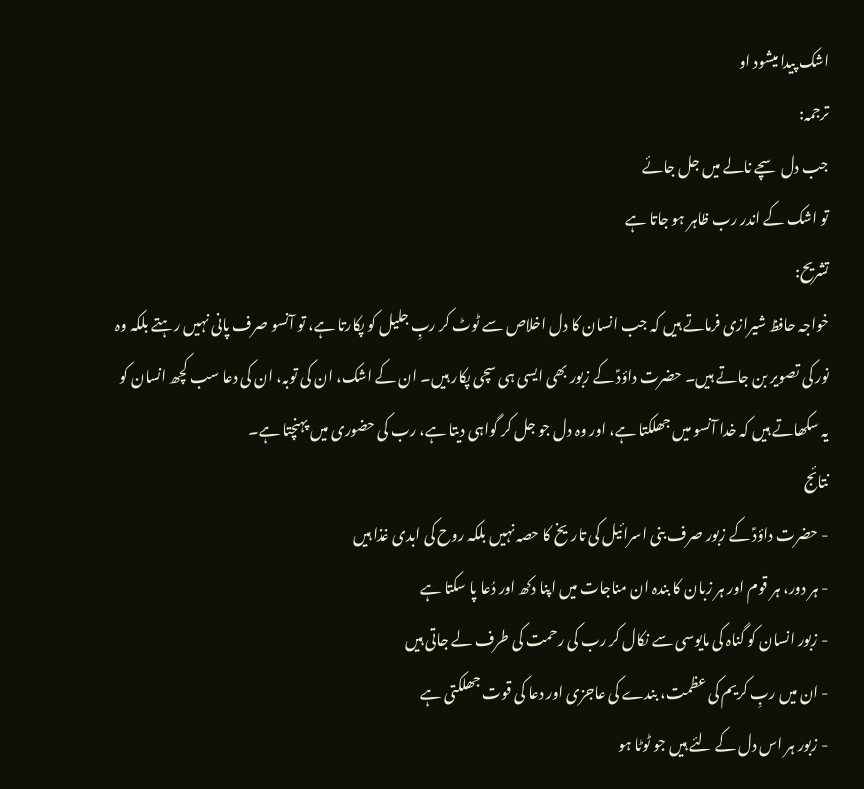اشک پیدا میشود او
ترجمہ:
جب دل سچے نالے میں جل جائے
تو اشک کے اندر رب ظاہر ہو جاتا ہے
تشریح:
خواجہ حافظ شیرازی فرماتے ہیں کہ جب انسان کا دل اخلاص سے ٹوٹ کر ربِ جلیل کو پکارتا ہے، تو آنسو صرف پانی نہیں رہتے بلکہ وہ نور کی تصویر بن جاتے ہیں۔ حضرت داؤدؑ کے زبور بھی ایسی ہی سچی پکار ہیں۔ ان کے اشک، ان کی توبہ، ان کی دعا سب کچھ انسان کو یہ سکھاتے ہیں کہ خدا آنسو میں جھلکتا ہے، اور وہ دل جو جل کر گواہی دیتا ہے، رب کی حضوری میں پہنچتا ہے۔
نتائج
- حضرت داؤدؑ کے زبور صرف بنی اسرائیل کی تاریخ کا حصہ نہیں بلکہ روح کی ابدی غذا ہیں
- ہر دور، ہر قوم اور ہر زبان کا بندہ ان مناجات میں اپنا دکھ اور دُعا پا سکتا ہے
- زبور انسان کو گناہ کی مایوسی سے نکال کر رب کی رحمت کی طرف لے جاتی ہیں
- ان میں ربِ کریم کی عظمت، بندے کی عاجزی اور دعا کی قوت جھلکتی ہے
- زبور ہر اس دل کے لئے ہیں جو ٹوٹا ہو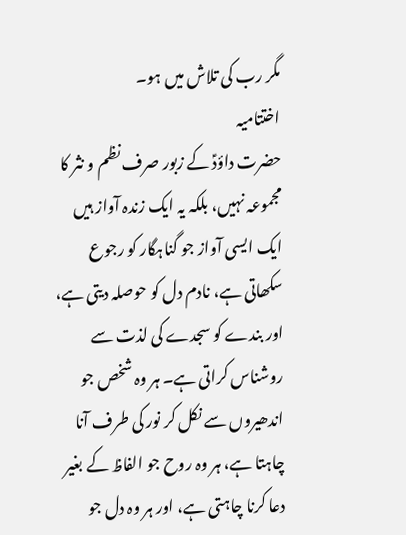مگر رب کی تلاش میں ہو۔
اختتامیہ
حضرت داؤدؑ کے زبور صرف نظم و نثر کا مجموعہ نہیں، بلکہ یہ ایک زندہ آواز ہیں ایک ایسی آواز جو گناہگار کو رجوع سکھاتی ہے، نادم دل کو حوصلہ دیتی ہے، اور بندے کو سجدے کی لذت سے روشناس کراتی ہے۔ ہر وہ شخص جو اندھیروں سے نکل کر نور کی طرف آنا چاہتا ہے، ہر وہ روح جو الفاظ کے بغیر دعا کرنا چاہتی ہے، اور ہر وہ دل جو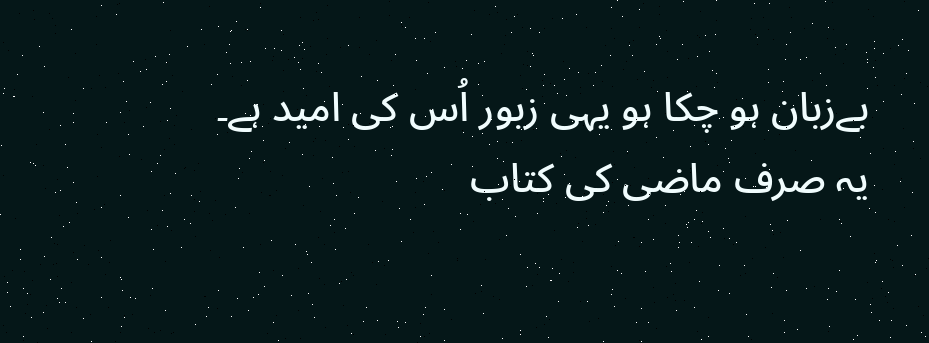بےزبان ہو چکا ہو یہی زبور اُس کی امید ہے۔
یہ صرف ماضی کی کتاب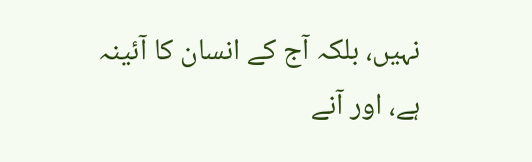نہیں، بلکہ آج کے انسان کا آئینہ ہے، اور آنے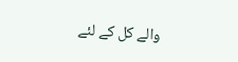والے کل کے لئے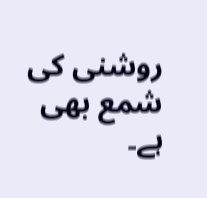روشنی کی شمع بھی ہے۔